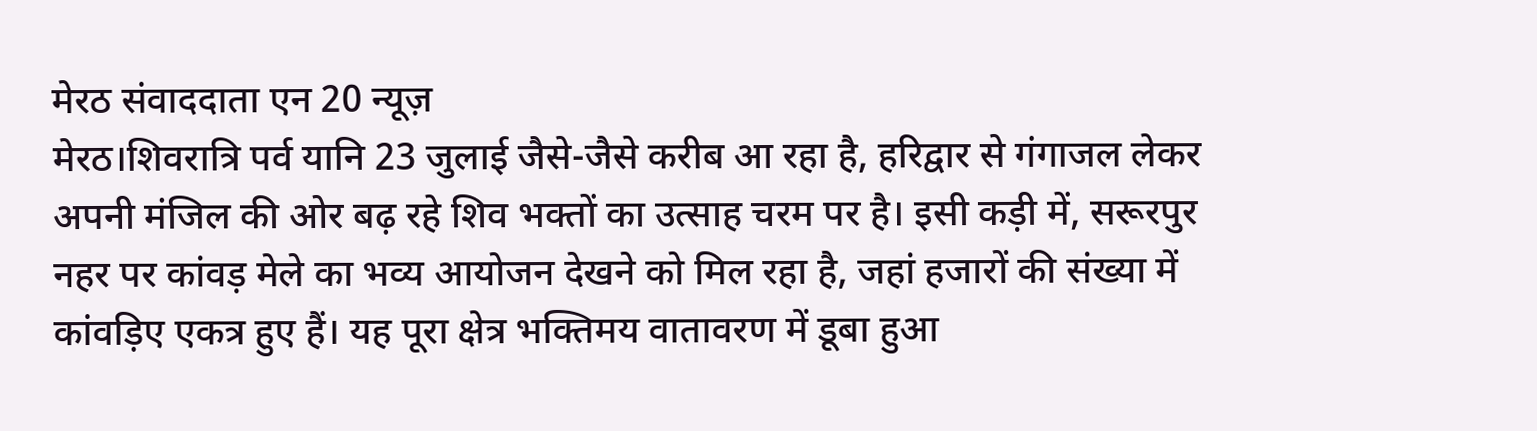मेरठ संवाददाता एन 20 न्यूज़
मेरठ।शिवरात्रि पर्व यानि 23 जुलाई जैसे-जैसे करीब आ रहा है, हरिद्वार से गंगाजल लेकर अपनी मंजिल की ओर बढ़ रहे शिव भक्तों का उत्साह चरम पर है। इसी कड़ी में, सरूरपुर नहर पर कांवड़ मेले का भव्य आयोजन देखने को मिल रहा है, जहां हजारों की संख्या में कांवड़िए एकत्र हुए हैं। यह पूरा क्षेत्र भक्तिमय वातावरण में डूबा हुआ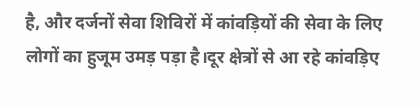है, और दर्जनों सेवा शिविरों में कांवड़ियों की सेवा के लिए लोगों का हुजूम उमड़ पड़ा है।दूर क्षेत्रों से आ रहे कांवड़िए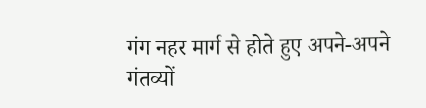गंग नहर मार्ग से होते हुए अपने-अपने गंतव्यों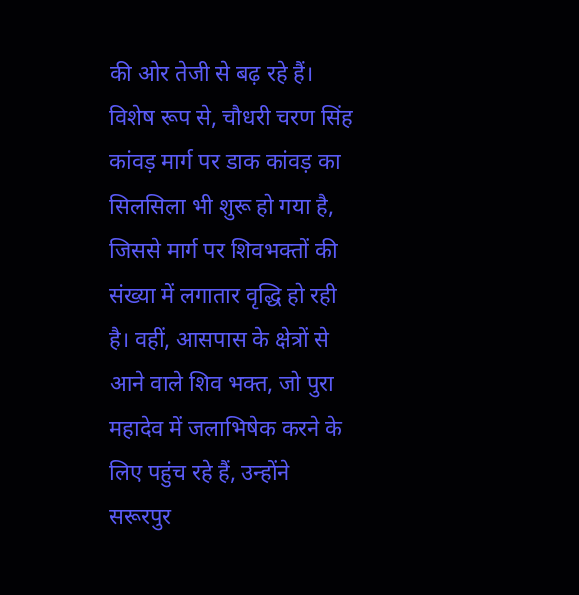की ओर तेजी से बढ़ रहे हैं। विशेष रूप से, चौधरी चरण सिंह कांवड़ मार्ग पर डाक कांवड़ का सिलसिला भी शुरू हो गया है, जिससे मार्ग पर शिवभक्तों की संख्या में लगातार वृद्धि हो रही है। वहीं, आसपास के क्षेत्रों से आने वाले शिव भक्त, जो पुरा महादेव में जलाभिषेक करने के लिए पहुंच रहे हैं, उन्होंने सरूरपुर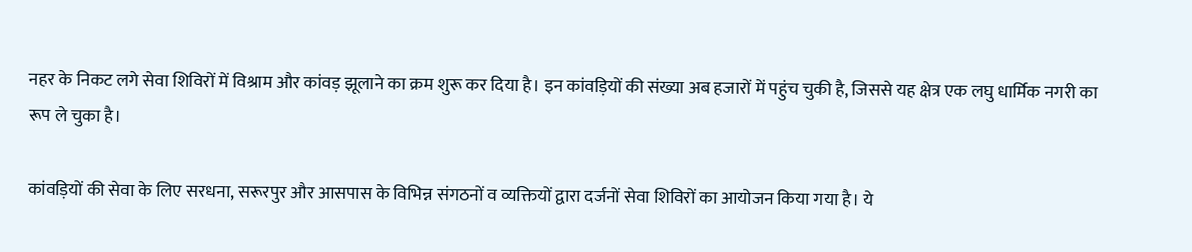नहर के निकट लगे सेवा शिविरों में विश्राम और कांवड़ झूलाने का क्रम शुरू कर दिया है। इन कांवड़ियों की संख्या अब हजारों में पहुंच चुकी है, जिससे यह क्षेत्र एक लघु धार्मिक नगरी का रूप ले चुका है।

कांवड़ियों की सेवा के लिए सरधना, सरूरपुर और आसपास के विभिन्न संगठनों व व्यक्तियों द्वारा दर्जनों सेवा शिविरों का आयोजन किया गया है। ये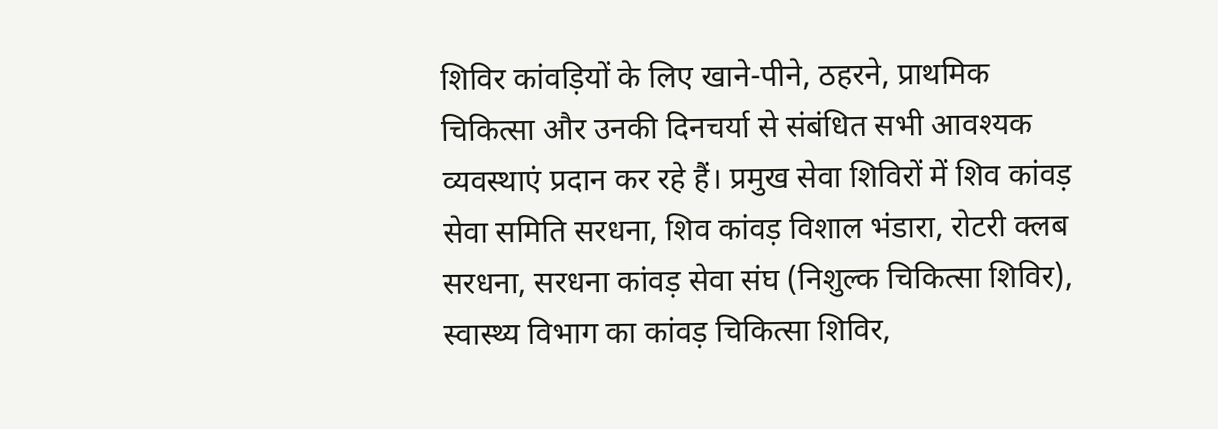शिविर कांवड़ियों के लिए खाने-पीने, ठहरने, प्राथमिक चिकित्सा और उनकी दिनचर्या से संबंधित सभी आवश्यक व्यवस्थाएं प्रदान कर रहे हैं। प्रमुख सेवा शिविरों में शिव कांवड़ सेवा समिति सरधना, शिव कांवड़ विशाल भंडारा, रोटरी क्लब सरधना, सरधना कांवड़ सेवा संघ (निशुल्क चिकित्सा शिविर), स्वास्थ्य विभाग का कांवड़ चिकित्सा शिविर,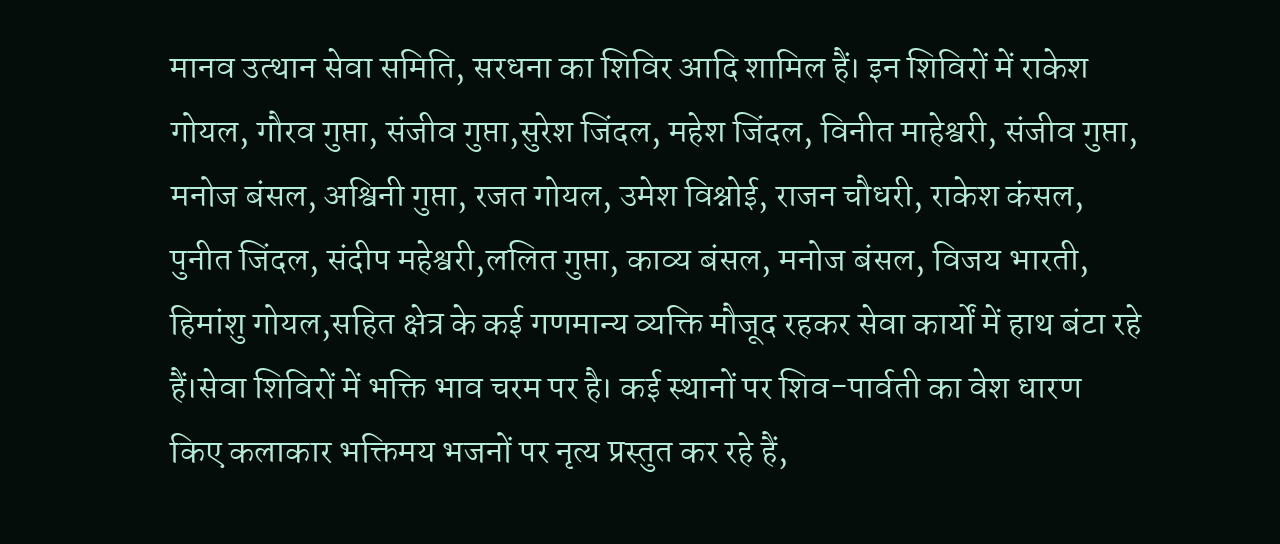मानव उत्थान सेवा समिति, सरधना का शिविर आदि शामिल हैं। इन शिविरों में राकेश गोयल, गौरव गुप्ता, संजीव गुप्ता,सुरेश जिंदल, महेश जिंदल, विनीत माहेश्वरी, संजीव गुप्ता, मनोज बंसल, अश्विनी गुप्ता, रजत गोयल, उमेश विश्नोई, राजन चौधरी, राकेश कंसल, पुनीत जिंदल, संदीप महेश्वरी,ललित गुप्ता, काव्य बंसल, मनोज बंसल, विजय भारती, हिमांशु गोयल,सहित क्षेत्र के कई गणमान्य व्यक्ति मौजूद रहकर सेवा कार्यों में हाथ बंटा रहे हैं।सेवा शिविरों में भक्ति भाव चरम पर है। कई स्थानों पर शिव-पार्वती का वेश धारण किए कलाकार भक्तिमय भजनों पर नृत्य प्रस्तुत कर रहे हैं,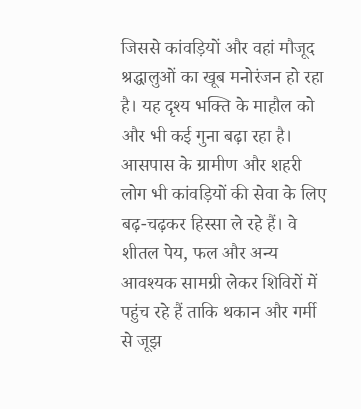जिससे कांवड़ियों और वहां मौजूद श्रद्धालुओं का खूब मनोरंजन हो रहा है। यह दृश्य भक्ति के माहौल को और भी कई गुना बढ़ा रहा है। आसपास के ग्रामीण और शहरी लोग भी कांवड़ियों की सेवा के लिए बढ़-चढ़कर हिस्सा ले रहे हैं। वे शीतल पेय, फल और अन्य आवश्यक सामग्री लेकर शिविरों में पहुंच रहे हैं ताकि थकान और गर्मी से जूझ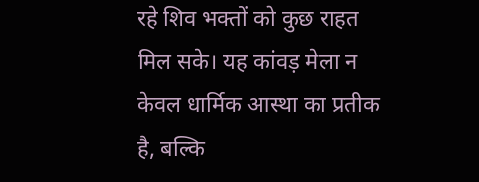रहे शिव भक्तों को कुछ राहत मिल सके। यह कांवड़ मेला न केवल धार्मिक आस्था का प्रतीक है, बल्कि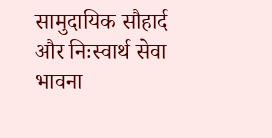सामुदायिक सौहार्द और निःस्वार्थ सेवा भावना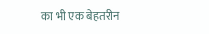का भी एक बेहतरीन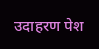उदाहरण पेश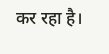कर रहा है।